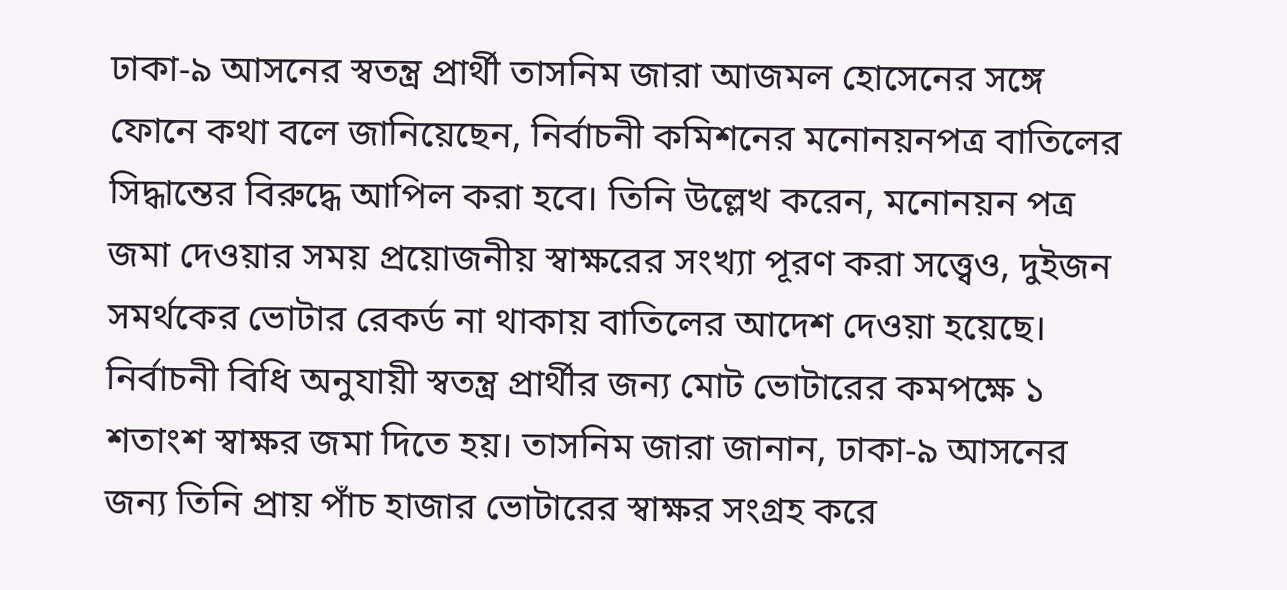ঢাকা‑৯ আসনের স্বতন্ত্র প্রার্থী তাসনিম জারা আজমল হোসেনের সঙ্গে ফোনে কথা বলে জানিয়েছেন, নির্বাচনী কমিশনের মনোনয়নপত্র বাতিলের সিদ্ধান্তের বিরুদ্ধে আপিল করা হবে। তিনি উল্লেখ করেন, মনোনয়ন পত্র জমা দেওয়ার সময় প্রয়োজনীয় স্বাক্ষরের সংখ্যা পূরণ করা সত্ত্বেও, দুইজন সমর্থকের ভোটার রেকর্ড না থাকায় বাতিলের আদেশ দেওয়া হয়েছে।
নির্বাচনী বিধি অনুযায়ী স্বতন্ত্র প্রার্থীর জন্য মোট ভোটারের কমপক্ষে ১ শতাংশ স্বাক্ষর জমা দিতে হয়। তাসনিম জারা জানান, ঢাকা‑৯ আসনের জন্য তিনি প্রায় পাঁচ হাজার ভোটারের স্বাক্ষর সংগ্রহ করে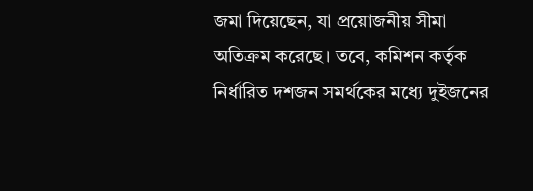জমা দিয়েছেন, যা প্রয়োজনীয় সীমা অতিক্রম করেছে। তবে, কমিশন কর্তৃক নির্ধারিত দশজন সমর্থকের মধ্যে দুইজনের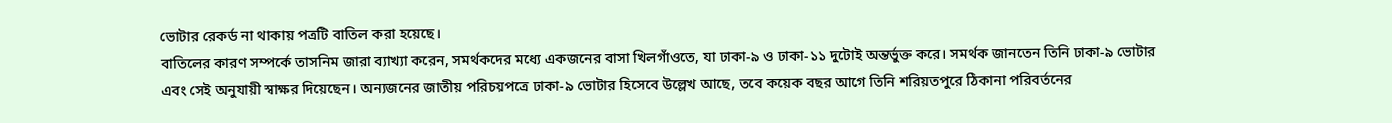ভোটার রেকর্ড না থাকায় পত্রটি বাতিল করা হয়েছে।
বাতিলের কারণ সম্পর্কে তাসনিম জারা ব্যাখ্যা করেন, সমর্থকদের মধ্যে একজনের বাসা খিলগাঁওতে, যা ঢাকা‑৯ ও ঢাকা‑১১ দুটোই অন্তর্ভুক্ত করে। সমর্থক জানতেন তিনি ঢাকা‑৯ ভোটার এবং সেই অনুযায়ী স্বাক্ষর দিয়েছেন। অন্যজনের জাতীয় পরিচয়পত্রে ঢাকা‑৯ ভোটার হিসেবে উল্লেখ আছে, তবে কয়েক বছর আগে তিনি শরিয়তপুরে ঠিকানা পরিবর্তনের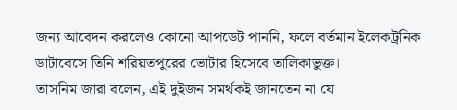জন্য আবেদন করলেও কোনো আপডেট পাননি, ফলে বর্তমান ইলেকট্রনিক ডাটাবেসে তিনি শরিয়তপুরের ভোটার হিসেবে তালিকাভুক্ত।
তাসনিম জারা বলেন, এই দুইজন সমর্থকই জানতেন না যে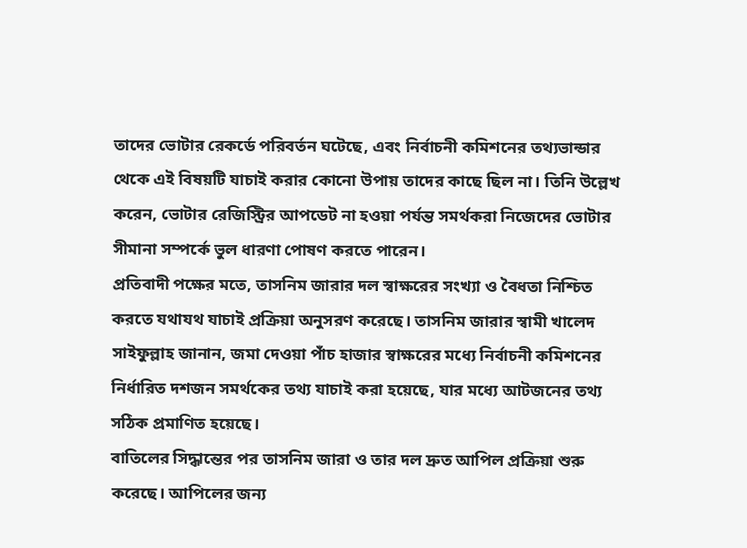তাদের ভোটার রেকর্ডে পরিবর্তন ঘটেছে, এবং নির্বাচনী কমিশনের তথ্যভান্ডার থেকে এই বিষয়টি যাচাই করার কোনো উপায় তাদের কাছে ছিল না। তিনি উল্লেখ করেন, ভোটার রেজিস্ট্রির আপডেট না হওয়া পর্যন্ত সমর্থকরা নিজেদের ভোটার সীমানা সম্পর্কে ভুল ধারণা পোষণ করতে পারেন।
প্রতিবাদী পক্ষের মতে, তাসনিম জারার দল স্বাক্ষরের সংখ্যা ও বৈধতা নিশ্চিত করতে যথাযথ যাচাই প্রক্রিয়া অনুসরণ করেছে। তাসনিম জারার স্বামী খালেদ সাইফুল্লাহ জানান, জমা দেওয়া পাঁচ হাজার স্বাক্ষরের মধ্যে নির্বাচনী কমিশনের নির্ধারিত দশজন সমর্থকের তথ্য যাচাই করা হয়েছে, যার মধ্যে আটজনের তথ্য সঠিক প্রমাণিত হয়েছে।
বাতিলের সিদ্ধান্তের পর তাসনিম জারা ও তার দল দ্রুত আপিল প্রক্রিয়া শুরু করেছে। আপিলের জন্য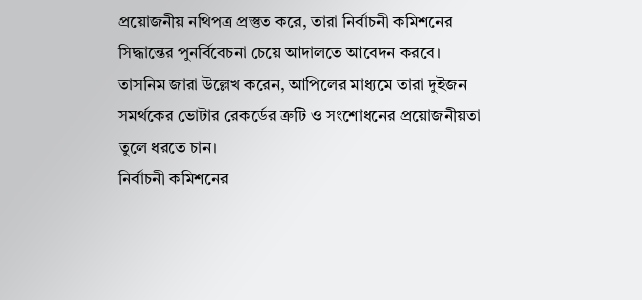প্রয়োজনীয় নথিপত্র প্রস্তুত করে, তারা নির্বাচনী কমিশনের সিদ্ধান্তের পুনর্বিবেচনা চেয়ে আদালতে আবেদন করবে। তাসনিম জারা উল্লেখ করেন, আপিলের মাধ্যমে তারা দুইজন সমর্থকের ভোটার রেকর্ডের ত্রুটি ও সংশোধনের প্রয়োজনীয়তা তুলে ধরতে চান।
নির্বাচনী কমিশনের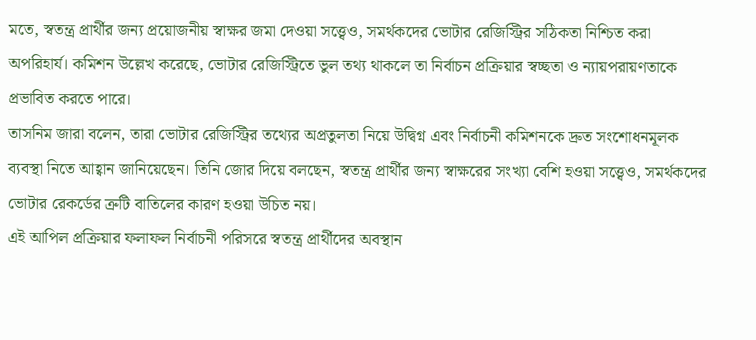মতে, স্বতন্ত্র প্রার্থীর জন্য প্রয়োজনীয় স্বাক্ষর জমা দেওয়া সত্ত্বেও, সমর্থকদের ভোটার রেজিস্ট্রির সঠিকতা নিশ্চিত করা অপরিহার্য। কমিশন উল্লেখ করেছে, ভোটার রেজিস্ট্রিতে ভুল তথ্য থাকলে তা নির্বাচন প্রক্রিয়ার স্বচ্ছতা ও ন্যায়পরায়ণতাকে প্রভাবিত করতে পারে।
তাসনিম জারা বলেন, তারা ভোটার রেজিস্ট্রির তথ্যের অপ্রতুলতা নিয়ে উদ্বিগ্ন এবং নির্বাচনী কমিশনকে দ্রুত সংশোধনমূলক ব্যবস্থা নিতে আহ্বান জানিয়েছেন। তিনি জোর দিয়ে বলছেন, স্বতন্ত্র প্রার্থীর জন্য স্বাক্ষরের সংখ্যা বেশি হওয়া সত্ত্বেও, সমর্থকদের ভোটার রেকর্ডের ত্রুটি বাতিলের কারণ হওয়া উচিত নয়।
এই আপিল প্রক্রিয়ার ফলাফল নির্বাচনী পরিসরে স্বতন্ত্র প্রার্থীদের অবস্থান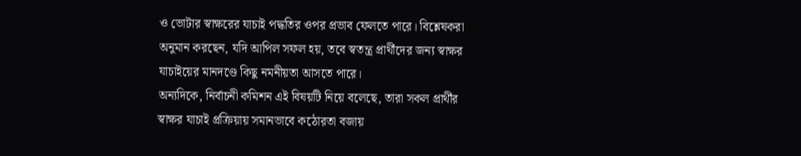ও ভোটার স্বাক্ষরের যাচাই পদ্ধতির ওপর প্রভাব ফেলতে পারে। বিশ্লেষকরা অনুমান করছেন, যদি আপিল সফল হয়, তবে স্বতন্ত্র প্রার্থীদের জন্য স্বাক্ষর যাচাইয়ের মানদণ্ডে কিছু নমনীয়তা আসতে পারে।
অন্যদিকে, নির্বাচনী কমিশন এই বিষয়টি নিয়ে বলেছে, তারা সকল প্রার্থীর স্বাক্ষর যাচাই প্রক্রিয়ায় সমানভাবে কঠোরতা বজায়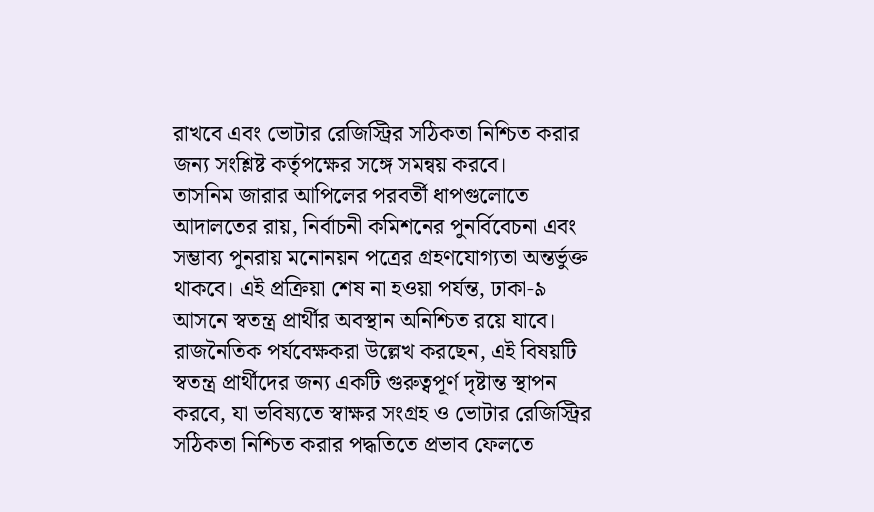রাখবে এবং ভোটার রেজিস্ট্রির সঠিকতা নিশ্চিত করার জন্য সংশ্লিষ্ট কর্তৃপক্ষের সঙ্গে সমন্বয় করবে।
তাসনিম জারার আপিলের পরবর্তী ধাপগুলোতে আদালতের রায়, নির্বাচনী কমিশনের পুনর্বিবেচনা এবং সম্ভাব্য পুনরায় মনোনয়ন পত্রের গ্রহণযোগ্যতা অন্তর্ভুক্ত থাকবে। এই প্রক্রিয়া শেষ না হওয়া পর্যন্ত, ঢাকা‑৯ আসনে স্বতন্ত্র প্রার্থীর অবস্থান অনিশ্চিত রয়ে যাবে।
রাজনৈতিক পর্যবেক্ষকরা উল্লেখ করছেন, এই বিষয়টি স্বতন্ত্র প্রার্থীদের জন্য একটি গুরুত্বপূর্ণ দৃষ্টান্ত স্থাপন করবে, যা ভবিষ্যতে স্বাক্ষর সংগ্রহ ও ভোটার রেজিস্ট্রির সঠিকতা নিশ্চিত করার পদ্ধতিতে প্রভাব ফেলতে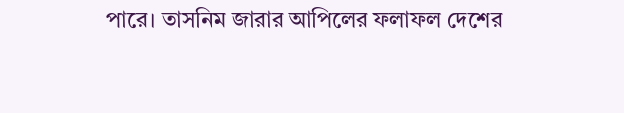পারে। তাসনিম জারার আপিলের ফলাফল দেশের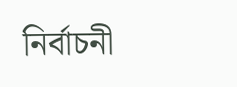নির্বাচনী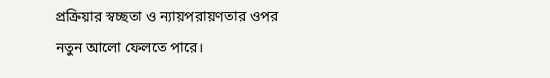প্রক্রিয়ার স্বচ্ছতা ও ন্যায়পরায়ণতার ওপর নতুন আলো ফেলতে পারে।